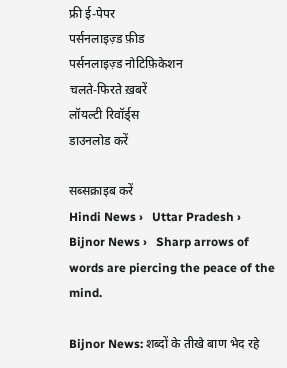फ्री ई-पेपर
पर्सनलाइज़्ड फ़ीड
पर्सनलाइज़्ड नोटिफ़िकेशन
चलते-फिरते ख़बरें
लॉयल्टी रिवॉर्ड्स
डाउनलोड करें

सब्सक्राइब करें
Hindi News ›   Uttar Pradesh ›   Bijnor News ›   Sharp arrows of words are piercing the peace of the mind.

Bijnor News: शब्दों के तीखे बाण भेद रहे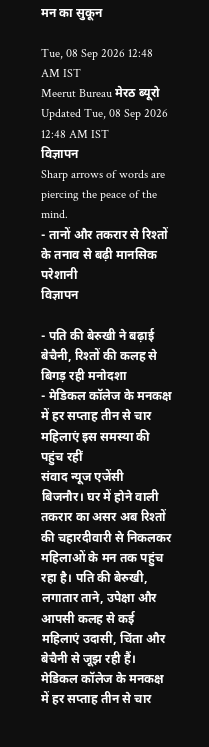मन का सुकून

Tue, 08 Sep 2026 12:48 AM IST
Meerut Bureau मेरठ ब्यूरो
Updated Tue, 08 Sep 2026 12:48 AM IST
विज्ञापन
Sharp arrows of words are piercing the peace of the mind.
- तानों और तकरार से रिश्तों के तनाव से बढ़ी मानसिक परेशानी
विज्ञापन

- पति की बेरुखी ने बढ़ाई बेचैनी, रिश्तों की कलह से बिगड़ रही मनोदशा
- मेडिकल कॉलेज के मनकक्ष में हर सप्ताह तीन से चार महिलाएं इस समस्या की पहुंच रहीं
संवाद न्यूज एजेंसी
बिजनौर। घर में होने वाली तकरार का असर अब रिश्तों की चहारदीवारी से निकलकर महिलाओं के मन तक पहुंच रहा है। पति की बेरुखी, लगातार ताने, उपेक्षा और आपसी कलह से कई महिलाएं उदासी, चिंता और बेचैनी से जूझ रही हैं। मेडिकल कॉलेज के मनकक्ष में हर सप्ताह तीन से चार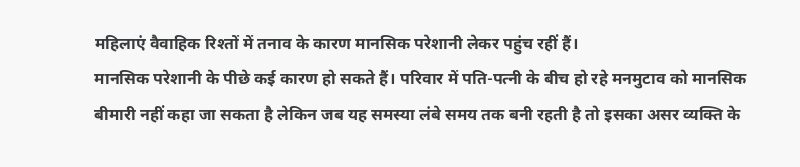महिलाएं वैवाहिक रिश्तों में तनाव के कारण मानसिक परेशानी लेकर पहुंच रहीं हैं।
मानसिक परेशानी के पीछे कई कारण हो सकते हैं। परिवार में पति-पत्नी के बीच हो रहे मनमुटाव को मानसिक बीमारी नहीं कहा जा सकता है लेकिन जब यह समस्या लंबे समय तक बनी रहती है तो इसका असर व्यक्ति के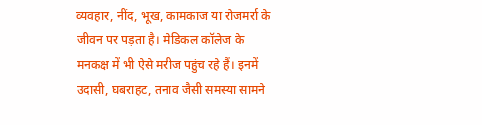व्यवहार, नींद, भूख, कामकाज या रोजमर्रा के जीवन पर पड़ता है। मेडिकल कॉलेज के मनकक्ष में भी ऐसे मरीज पहुंच रहे हैं। इनमें उदासी, घबराहट, तनाव जैसी समस्या सामने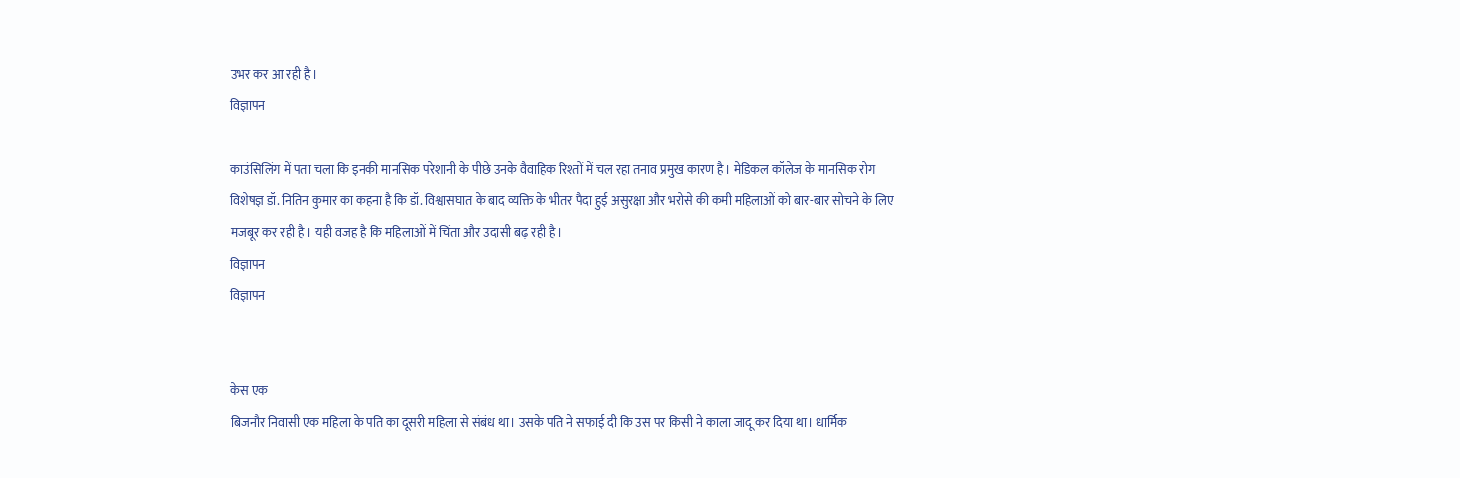उभर कर आ रही है।
विज्ञापन

काउंसिलिंग में पता चला कि इनकी मानसिक परेशानी के पीछे उनके वैवाहिक रिश्तों में चल रहा तनाव प्रमुख कारण है। मेडिकल कॉलेज के मानसिक रोग विशेषज्ञ डॉ. नितिन कुमार का कहना है कि डॉ. विश्वासघात के बाद व्यक्ति के भीतर पैदा हुई असुरक्षा और भरोसे की कमी महिलाओं को बार-बार सोचने के लिए मजबूर कर रही है। यही वजह है कि महिलाओं में चिंता और उदासी बढ़ रही है।
विज्ञापन
विज्ञापन


केस एक
बिजनौर निवासी एक महिला के पति का दूसरी महिला से संबंध था। उसके पति ने सफाई दी कि उस पर किसी ने काला जादू कर दिया था। धार्मिक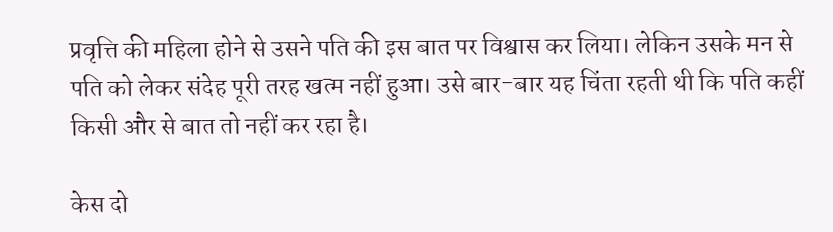प्रवृत्ति की महिला होने से उसने पति की इस बात पर विश्वास कर लिया। लेकिन उसके मन से पति को लेकर संदेह पूरी तरह खत्म नहीं हुआ। उसे बार-बार यह चिंता रहती थी कि पति कहीं किसी और से बात तो नहीं कर रहा है।

केस दो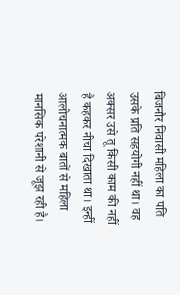बिजनौर निवासी महिला का पति उसके प्रति सहयोगी नहीं था। वह अक्सर उसे तू किसी काम की नहीं है कहकर नीचा दिखाता था। इन्हीं आलोचनात्मक बातों से महिला मानसिक परेशानी से जूझ रही है।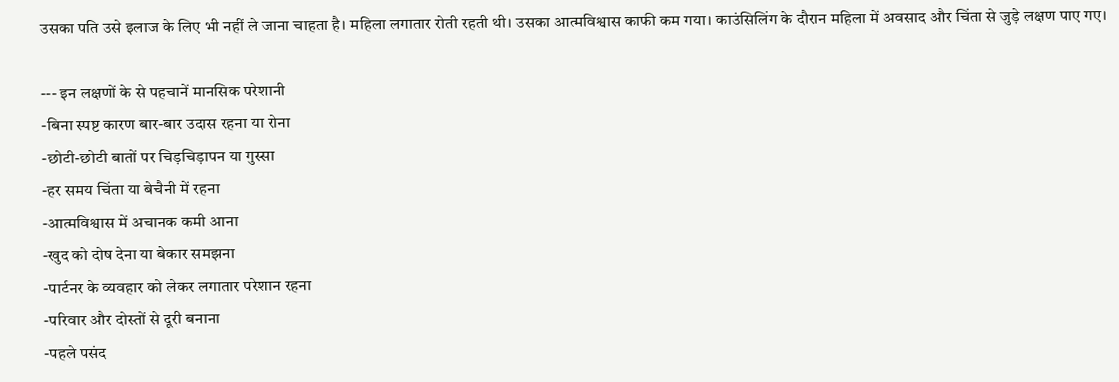उसका पति उसे इलाज के लिए भी नहीं ले जाना चाहता है। महिला लगातार रोती रहती थी। उसका आत्मविश्वास काफी कम गया। काउंसिलिंग के दौरान महिला में अवसाद और चिंता से जुड़े लक्षण पाए गए।

--- इन लक्षणों के से पहचानें मानसिक परेशानी
-बिना स्पष्ट कारण बार-बार उदास रहना या रोना
-छोटी-छोटी बातों पर चिड़चिड़ापन या गुस्सा
-हर समय चिंता या बेचैनी में रहना
-आत्मविश्वास में अचानक कमी आना
-खुद को दोष देना या बेकार समझना
-पार्टनर के व्यवहार को लेकर लगातार परेशान रहना
-परिवार और दोस्तों से दूरी बनाना
-पहले पसंद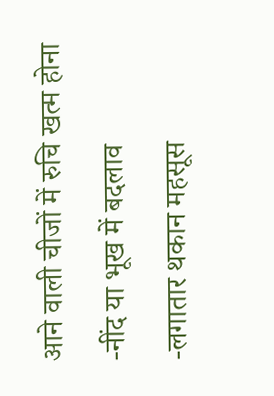आने वाली चीजों में रुचि खत्म होना
-नींद या भूख में बदलाव
-लगातार थकान महसूस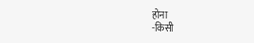होना
-किसी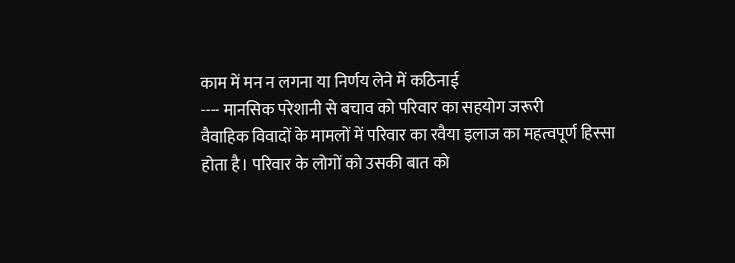काम में मन न लगना या निर्णय लेने में कठिनाई
---- मानसिक परेशानी से बचाव को परिवार का सहयोग जरूरी
वैवाहिक विवादों के मामलों में परिवार का रवैया इलाज का महत्वपूर्ण हिस्सा होता है। परिवार के लोगों को उसकी बात को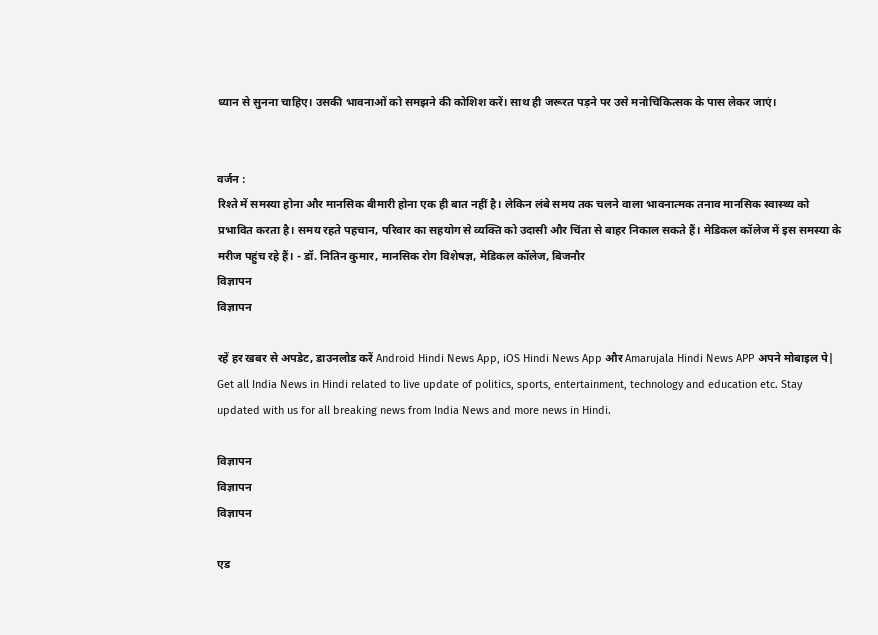ध्यान से सुनना चाहिए। उसकी भावनाओं को समझने की कोशिश करें। साथ ही जरूरत पड़ने पर उसे मनोचिकित्सक के पास लेकर जाएं।


वर्जन :
रिश्ते में समस्या होना और मानसिक बीमारी होना एक ही बात नहीं है। लेकिन लंबे समय तक चलने वाला भावनात्मक तनाव मानसिक स्वास्थ्य को प्रभावित करता है। समय रहते पहचान, परिवार का सहयोग से व्यक्ति को उदासी और चिंता से बाहर निकाल सकते हैं। मेडिकल कॉलेज में इस समस्या के मरीज पहुंच रहे हैं। - डॉ. नितिन कुमार, मानसिक रोग विशेषज्ञ, मेडिकल कॉलेज, बिजनौर
विज्ञापन
विज्ञापन

रहें हर खबर से अपडेट, डाउनलोड करें Android Hindi News App, iOS Hindi News App और Amarujala Hindi News APP अपने मोबाइल पे|
Get all India News in Hindi related to live update of politics, sports, entertainment, technology and education etc. Stay updated with us for all breaking news from India News and more news in Hindi.

विज्ञापन
विज्ञापन
विज्ञापन

एड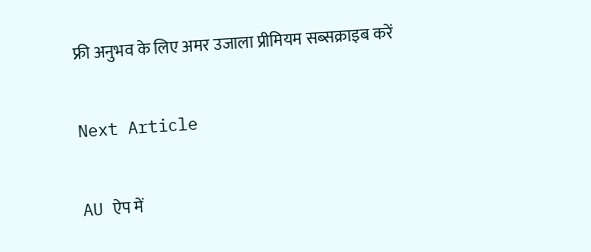फ्री अनुभव के लिए अमर उजाला प्रीमियम सब्सक्राइब करें

Next Article

AU ऐप में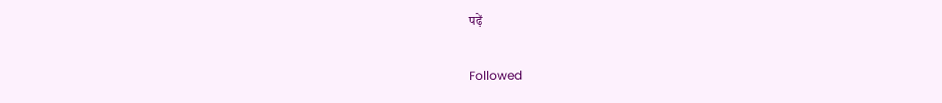पढ़ें

Followed